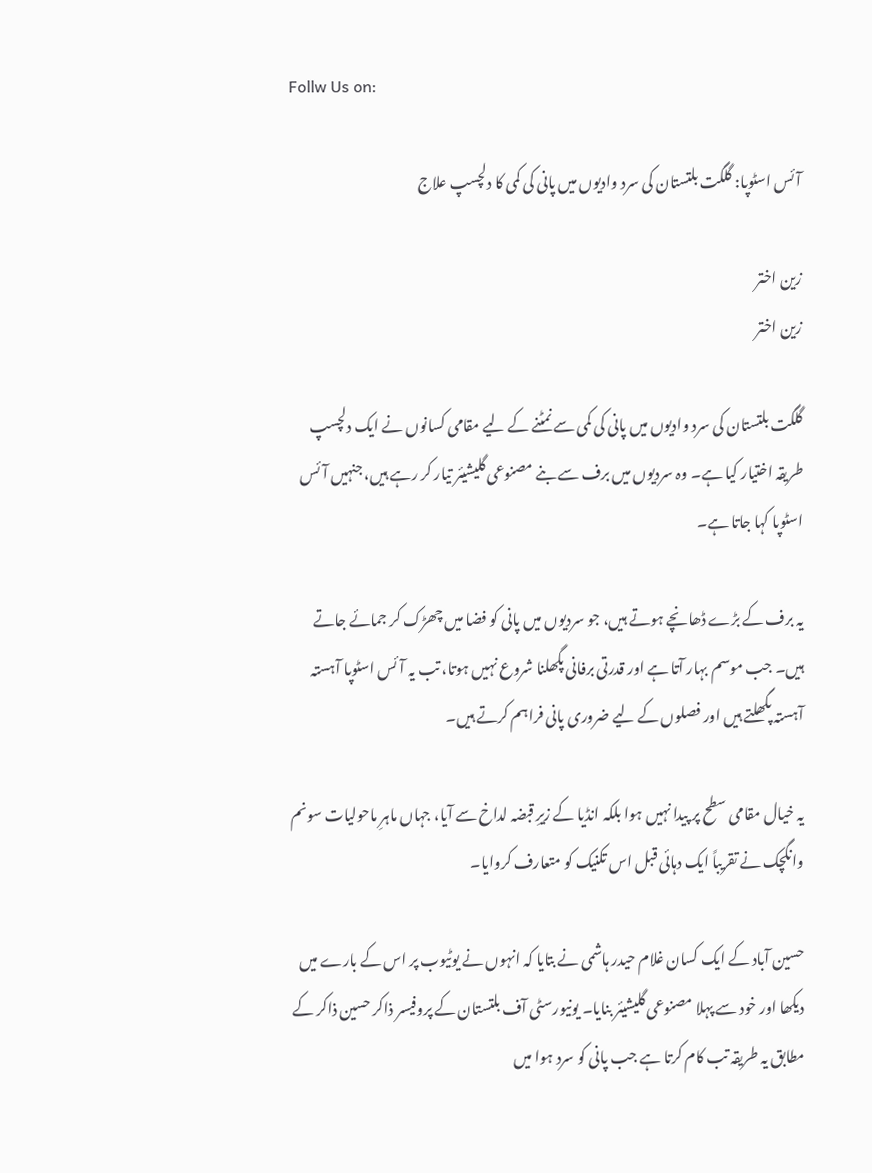Follw Us on:

آئس اسٹوپا: گلگت بلتستان کی سرد وادیوں میں پانی کی کمی کا دلچسپ علاج

زین اختر
زین اختر

گلگت بلتستان کی سرد وادیوں میں پانی کی کمی سے نمٹنے کے لیے مقامی کسانوں نے ایک دلچسپ طریقہ اختیار کیا ہے۔ وہ سردیوں میں برف سے بنے مصنوعی گلیشیئر تیار کر رہے ہیں، جنہیں آئس اسٹوپا کہا جاتا ہے۔

یہ برف کے بڑے ڈھانچے ہوتے ہیں، جو سردیوں میں پانی کو فضا میں چھڑک کر جمائے جاتے ہیں۔ جب موسم بہار آتا ہے اور قدرتی برفانی پگھلنا شروع نہیں ہوتا، تب یہ آئس اسٹوپا آہستہ آہستہ پگھلتے ہیں اور فصلوں کے لیے ضروری پانی فراہم کرتے ہیں۔

یہ خیال مقامی سطح پر پیدا نہیں ہوا بلکہ انڈیا کے زیرِ قبضہ لداخ سے آیا، جہاں ماہرِ ماحولیات سونم وانگچک نے تقریباً ایک دہائی قبل اس تکنیک کو متعارف کروایا۔

حسین آباد کے ایک کسان غلام حیدر ہاشمی نے بتایا کہ انہوں نے یوٹیوب پر اس کے بارے میں دیکھا اور خود سے پہلا مصنوعی گلیشیئر بنایا۔ یونیورسٹی آف بلتستان کے پروفیسر ذاکر حسین ذاکر کے مطابق یہ طریقہ تب کام کرتا ہے جب پانی کو سرد ہوا میں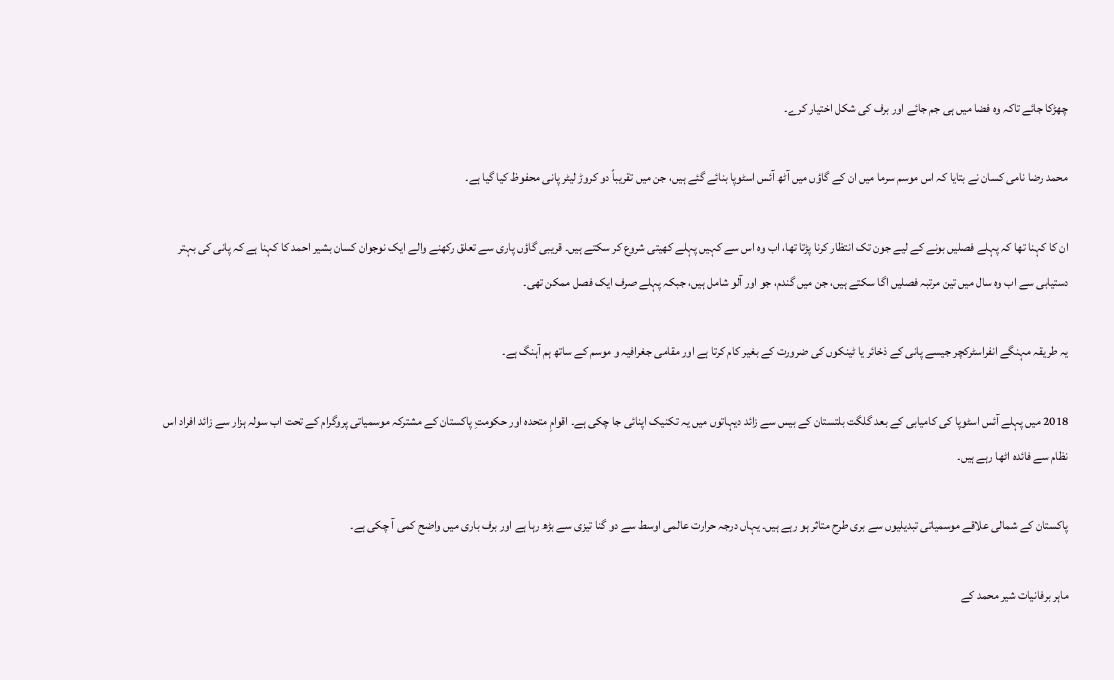چھڑکا جائے تاکہ وہ فضا میں ہی جم جائے اور برف کی شکل اختیار کرے۔

محمد رضا نامی کسان نے بتایا کہ اس موسم سرما میں ان کے گاؤں میں آٹھ آئس اسٹوپا بنائے گئے ہیں، جن میں تقریباً دو کروڑ لیٹر پانی محفوظ کیا گیا ہے۔

ان کا کہنا تھا کہ پہلے فصلیں بونے کے لیے جون تک انتظار کرنا پڑتا تھا، اب وہ اس سے کہیں پہلے کھیتی شروع کر سکتے ہیں۔ قریبی گاؤں پاری سے تعلق رکھنے والے ایک نوجوان کسان بشیر احمد کا کہنا ہے کہ پانی کی بہتر دستیابی سے اب وہ سال میں تین مرتبہ فصلیں اگا سکتے ہیں، جن میں گندم، جو اور آلو شامل ہیں، جبکہ پہلے صرف ایک فصل ممکن تھی۔

یہ طریقہ مہنگے انفراسٹرکچر جیسے پانی کے ذخائر یا ٹینکوں کی ضرورت کے بغیر کام کرتا ہے اور مقامی جغرافیہ و موسم کے ساتھ ہم آہنگ ہے۔

2018 میں پہلے آئس اسٹوپا کی کامیابی کے بعد گلگت بلتستان کے بیس سے زائد دیہاتوں میں یہ تکنیک اپنائی جا چکی ہے۔ اقوامِ متحدہ اور حکومتِ پاکستان کے مشترکہ موسمیاتی پروگرام کے تحت اب سولہ ہزار سے زائد افراد اس نظام سے فائدہ اٹھا رہے ہیں۔

پاکستان کے شمالی علاقے موسمیاتی تبدیلیوں سے بری طرح متاثر ہو رہے ہیں۔ یہاں درجہ حرارت عالمی اوسط سے دو گنا تیزی سے بڑھ رہا ہے اور برف باری میں واضح کمی آ چکی ہے۔

ماہر برفانیات شیر محمد کے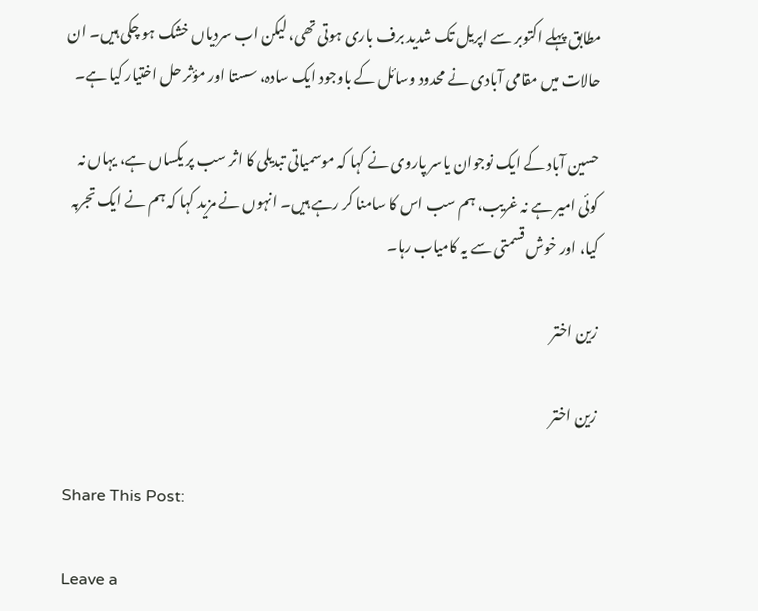مطابق پہلے اکتوبر سے اپریل تک شدید برف باری ہوتی تھی، لیکن اب سردیاں خشک ہو چکی ہیں۔ ان حالات میں مقامی آبادی نے محدود وسائل کے باوجود ایک سادہ، سستا اور مؤثر حل اختیار کیا ہے۔

حسین آباد کے ایک نوجوان یاسر پاروی نے کہا کہ موسمیاتی تبدیلی کا اثر سب پر یکساں ہے، یہاں نہ کوئی امیر ہے نہ غریب، ہم سب اس کا سامنا کر رہے ہیں۔ انہوں نے مزید کہا کہ ہم نے ایک تجربہ کیا، اور خوش قسمتی سے یہ کامیاب رہا۔

زین اختر

زین اختر

Share This Post:

Leave a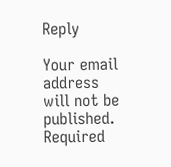Reply

Your email address will not be published. Required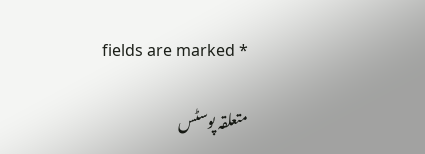fields are marked *

متعلقہ پوسٹس